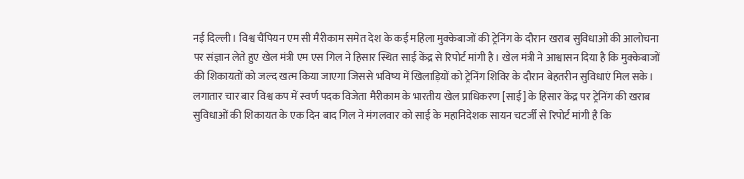नई दिल्ली। विश्व चैंपियन एम सी मैरीकाम समेत देश के कई महिला मुक्केबाजों की ट्रेनिंग के दौरान खराब सुविधाओं की आलोचना पर संज्ञान लेते हुए खेल मंत्री एम एस गिल ने हिसार स्थित साई केंद्र से रिपोर्ट मांगी है। खेल मंत्री ने आश्वासन दिया है कि मुक्केबाजों की शिकायतों को जल्द खत्म किया जाएगा जिससे भविष्य में खिलाड़ियों को ट्रेनिंग शिविर के दौरान बेहतरीन सुविधाएं मिल सके।
लगातार चार बार विश्व कप में स्वर्ण पदक विजेता मैरीकाम के भारतीय खेल प्राधिकरण [साई] के हिसार केंद्र पर ट्रेनिंग की खराब सुविधाओं की शिकायत के एक दिन बाद गिल ने मंगलवार को साई के महानिदेशक सायन चटर्जी से रिपोर्ट मांगी है कि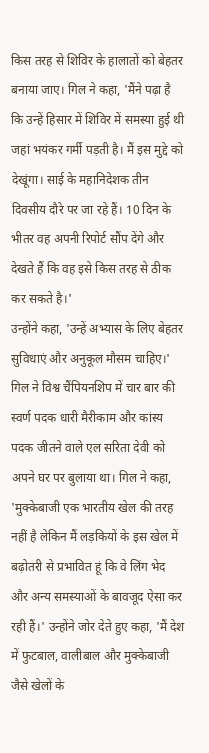किस तरह से शिविर के हालातों को बेहतर बनाया जाए। गिल ने कहा, 'मैंने पढ़ा है कि उन्हें हिसार में शिविर में समस्या हुई थी जहां भयंकर गर्मी पड़ती है। मैं इस मुद्दे को देखूंगा। साई के महानिदेशक तीन दिवसीय दौरे पर जा रहे हैं। 10 दिन के भीतर वह अपनी रिपोर्ट सौंप देंगे और देखते हैं कि वह इसे किस तरह से ठीक कर सकते है।'
उन्होंने कहा, 'उन्हें अभ्यास के लिए बेहतर सुविधाएं और अनुकूल मौसम चाहिए।' गिल ने विश्व चैंपियनशिप में चार बार की स्वर्ण पदक धारी मैरीकाम और कांस्य पदक जीतने वाले एल सरिता देवी को अपने घर पर बुलाया था। गिल ने कहा, 'मुक्केबाजी एक भारतीय खेल की तरह नहीं है लेकिन मैं लड़कियों के इस खेल में बढ़ोतरी से प्रभावित हूं कि वे लिंग भेद और अन्य समस्याओं के बावजूद ऐसा कर रही हैं।' उन्होंने जोर देते हुए कहा, 'मैं देश में फुटबाल, वालीबाल और मुक्केबाजी जैसे खेलों के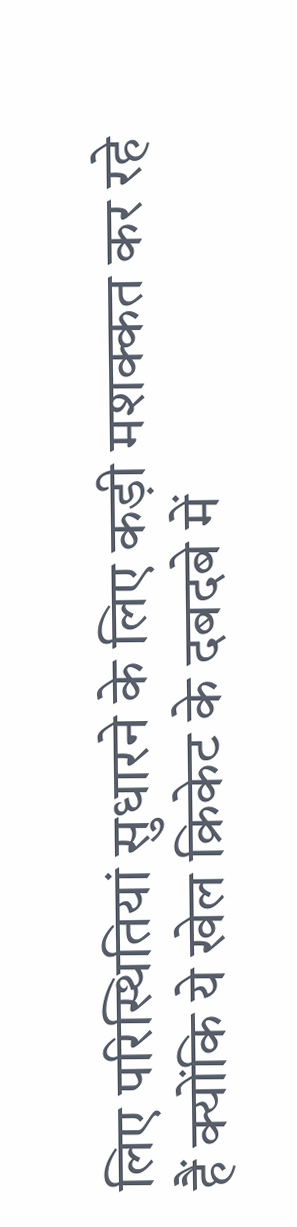लिए परिस्थितियां सुधारने के लिए कड़ी मशक्कत कर रहे हैं क्योंकि ये खेल क्रिकेट के दबदबे में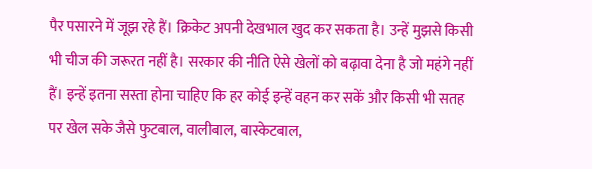पैर पसारने में जूझ रहे हैं। क्रिकेट अपनी देखभाल खुद कर सकता है। उन्हें मुझसे किसी भी चीज की जरूरत नहीं है। सरकार की नीति ऐसे खेलों को बढ़ावा देना है जो महंगे नहीं हैं। इन्हें इतना सस्ता होना चाहिए कि हर कोई इन्हें वहन कर सकें और किसी भी सतह पर खेल सके जैसे फुटबाल, वालीबाल, बास्केटबाल,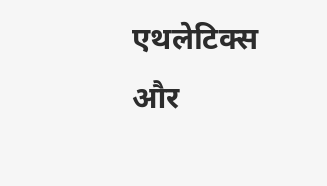एथलेटिक्स और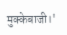मुक्केबाजी।'